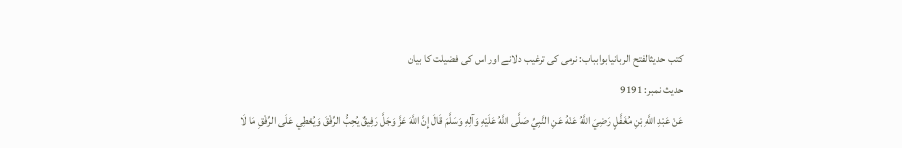کتب حدیثالفتح الربانیابوابباب: نرمی کی ترغیب دلانے اور اس کی فضیلت کا بیان
حدیث نمبر: 9191
عَنْ عَبْدِ اللَّهِ بْنِ مُغَفَّلٍ رَضِيَ اللَّهُ عَنْهُ عَنِ النَّبِيِّ صَلَّى اللَّهُ عَلَيْهِ وَآلِهِ وَسَلَّمَ قَالَ إِنَّ اللَّهَ عَزَّ وَجَلَّ رَفِيقٌ يُحِبُّ الرِّفْقَ وَيُعْطِي عَلَى الرِّفْقِ مَا لَا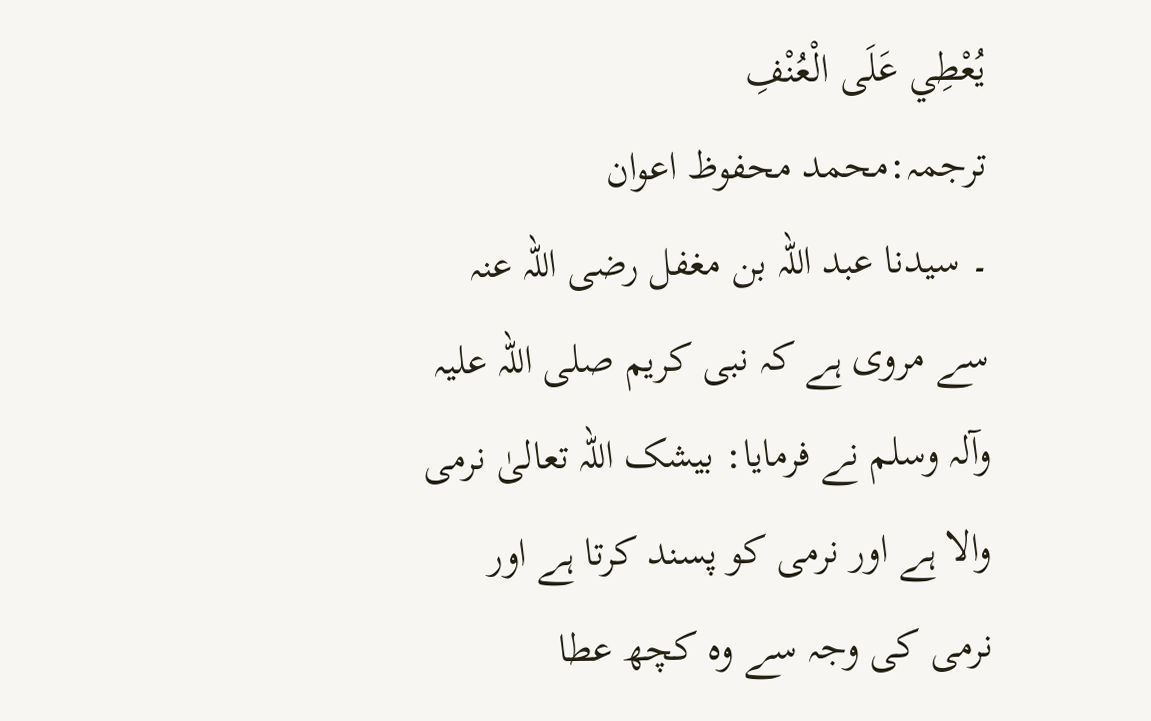يُعْطِي عَلَى الْعُنْفِ
ترجمہ:محمد محفوظ اعوان
۔ سیدنا عبد اللہ بن مغفل رضی اللہ عنہ سے مروی ہے کہ نبی کریم صلی اللہ علیہ وآلہ وسلم نے فرمایا: بیشک اللہ تعالیٰ نرمی والا ہے اور نرمی کو پسند کرتا ہے اور نرمی کی وجہ سے وہ کچھ عطا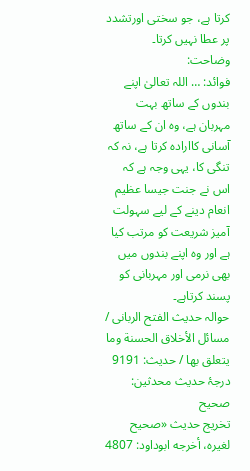کرتا ہے، جو سختی اورتشدد پر عطا نہیں کرتا۔
وضاحت:
فوائد: … اللہ تعالیٰ اپنے بندوں کے ساتھ بہت مہربان ہے، وہ ان کے ساتھ آسانی کاارادہ کرتا ہے، نہ کہ تنگی کا، یہی وجہ ہے کہ اس نے جنت جیسا عظیم انعام دینے کے لیے سہولت آمیز شریعت کو مرتب کیا ہے اور وہ اپنے بندوں میں بھی نرمی اور مہربانی کو پسند کرتاہے۔
حوالہ حدیث الفتح الربانی / مسائل الأخلاق الحسنة وما يتعلق بها / حدیث: 9191
درجۂ حدیث محدثین: صحیح
تخریج حدیث «صحيح لغيره، أخرجه ابوداود: 4807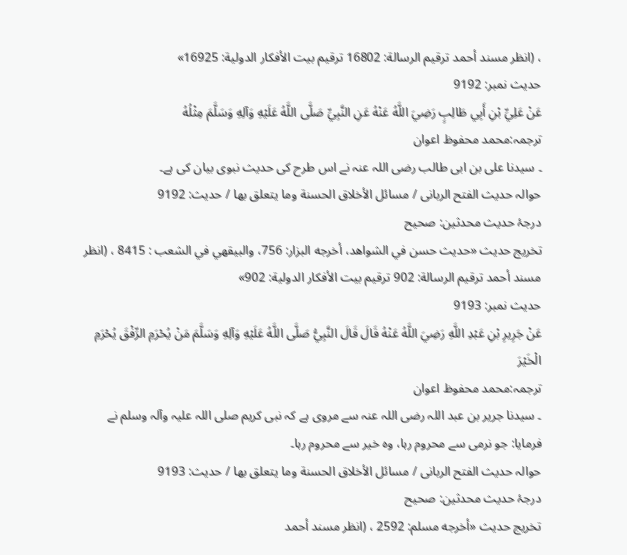، (انظر مسند أحمد ترقيم الرسالة: 16802 ترقیم بيت الأفكار الدولية: 16925»
حدیث نمبر: 9192
عَنْ عَلِيِّ بْنِ أَبِي طَالِبٍ رَضِيَ اللَّهُ عَنْهُ عَنِ النَّبِيِّ صَلَّى اللَّهُ عَلَيْهِ وَآلِهِ وَسَلَّمَ مِثْلُهُ
ترجمہ:محمد محفوظ اعوان
۔ سیدنا علی بن ابی طالب رضی اللہ عنہ نے اس طرح کی حدیث نبوی بیان کی ہے۔
حوالہ حدیث الفتح الربانی / مسائل الأخلاق الحسنة وما يتعلق بها / حدیث: 9192
درجۂ حدیث محدثین: صحیح
تخریج حدیث «حديث حسن في الشواھد، أخرجه البزار: 756، والبيقھي في الشعب : 8415 ، (انظر مسند أحمد ترقيم الرسالة: 902 ترقیم بيت الأفكار الدولية: 902»
حدیث نمبر: 9193
عَنْ جَرِيرِ بْنِ عَبْدِ اللَّهِ رَضِيَ اللَّهُ عَنْهُ قَالَ قَالَ النَّبِيُّ صَلَّى اللَّهُ عَلَيْهِ وَآلِهِ وَسَلَّمَ مَنْ يُحْرَمِ الرِّفْقَ يُحْرَمِ الْخَيْرَ
ترجمہ:محمد محفوظ اعوان
۔ سیدنا جریر بن عبد اللہ رضی اللہ عنہ سے مروی ہے کہ نبی کریم صلی اللہ علیہ وآلہ وسلم نے فرمایا: جو نرمی سے محروم رہا، وہ خیر سے محروم رہا۔
حوالہ حدیث الفتح الربانی / مسائل الأخلاق الحسنة وما يتعلق بها / حدیث: 9193
درجۂ حدیث محدثین: صحیح
تخریج حدیث «أخرجه مسلم: 2592 ، (انظر مسند أحمد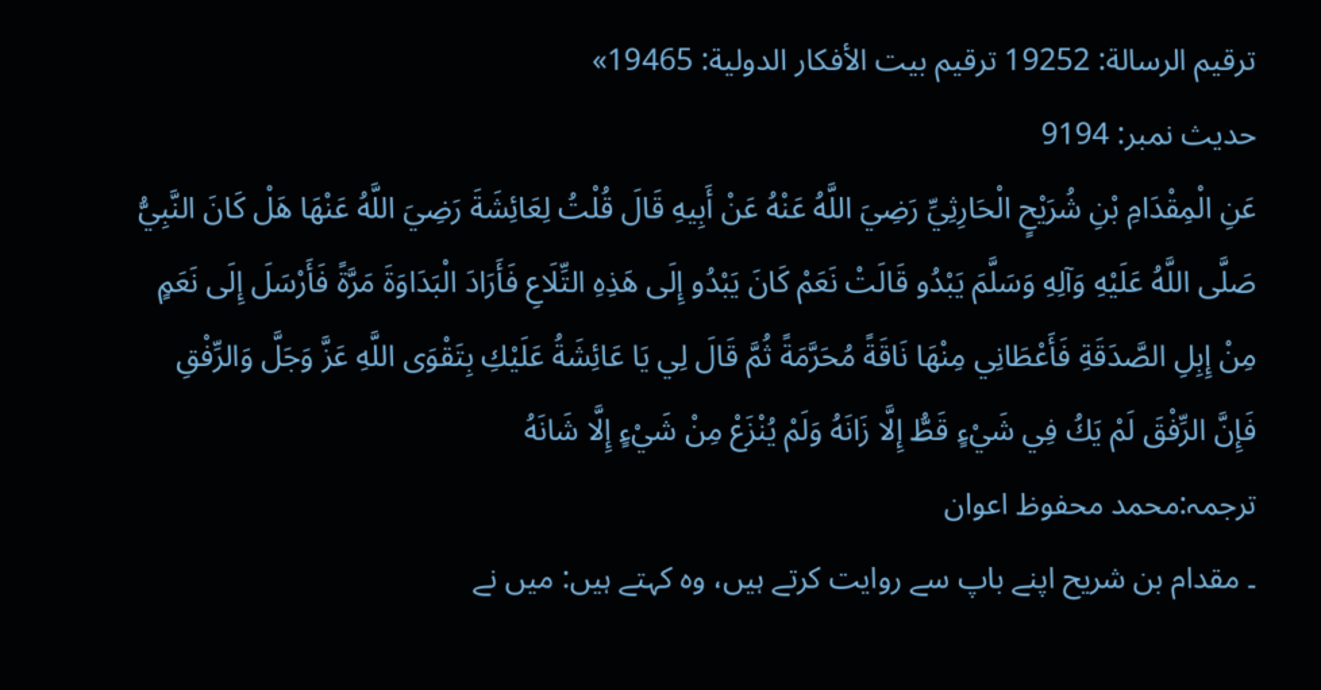ترقيم الرسالة: 19252 ترقیم بيت الأفكار الدولية: 19465»
حدیث نمبر: 9194
عَنِ الْمِقْدَامِ بْنِ شُرَيْحٍ الْحَارِثِيِّ رَضِيَ اللَّهُ عَنْهُ عَنْ أَبِيهِ قَالَ قُلْتُ لِعَائِشَةَ رَضِيَ اللَّهُ عَنْهَا هَلْ كَانَ النَّبِيُّ صَلَّى اللَّهُ عَلَيْهِ وَآلِهِ وَسَلَّمَ يَبْدُو قَالَتْ نَعَمْ كَانَ يَبْدُو إِلَى هَذِهِ التِّلَاعِ فَأَرَادَ الْبَدَاوَةَ مَرَّةً فَأَرْسَلَ إِلَى نَعَمٍ مِنْ إِبِلِ الصَّدَقَةِ فَأَعْطَانِي مِنْهَا نَاقَةً مُحَرَّمَةً ثُمَّ قَالَ لِي يَا عَائِشَةُ عَلَيْكِ بِتَقْوَى اللَّهِ عَزَّ وَجَلَّ وَالرِّفْقِ فَإِنَّ الرِّفْقَ لَمْ يَكُ فِي شَيْءٍ قَطُّ إِلَّا زَانَهُ وَلَمْ يُنْزَعْ مِنْ شَيْءٍ إِلَّا شَانَهُ
ترجمہ:محمد محفوظ اعوان
۔ مقدام بن شریح اپنے باپ سے روایت کرتے ہیں، وہ کہتے ہیں: میں نے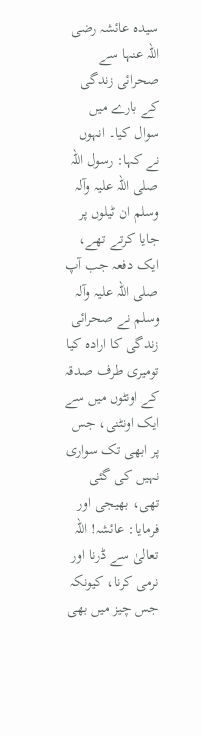سیدہ عائشہ رضی اللہ عنہا سے صحرائی زندگی کے بارے میں سوال کیا۔ انہوں نے کہا: رسول اللہ صلی اللہ علیہ وآلہ وسلم ان ٹیلوں پر جایا کرتے تھے، ایک دفعہ جب آپ صلی اللہ علیہ وآلہ وسلم نے صحرائی زندگی کا ارادہ کیا تومیری طرف صدقہ کے اونٹوں میں سے ایک اونٹنی، جس پر ابھی تک سواری نہیں کی گئی تھی، بھیجی اور فرمایا: عائشہ! اللہ تعالیٰ سے ڈرنا اور نرمی کرنا، کیونکہ جس چیز میں بھی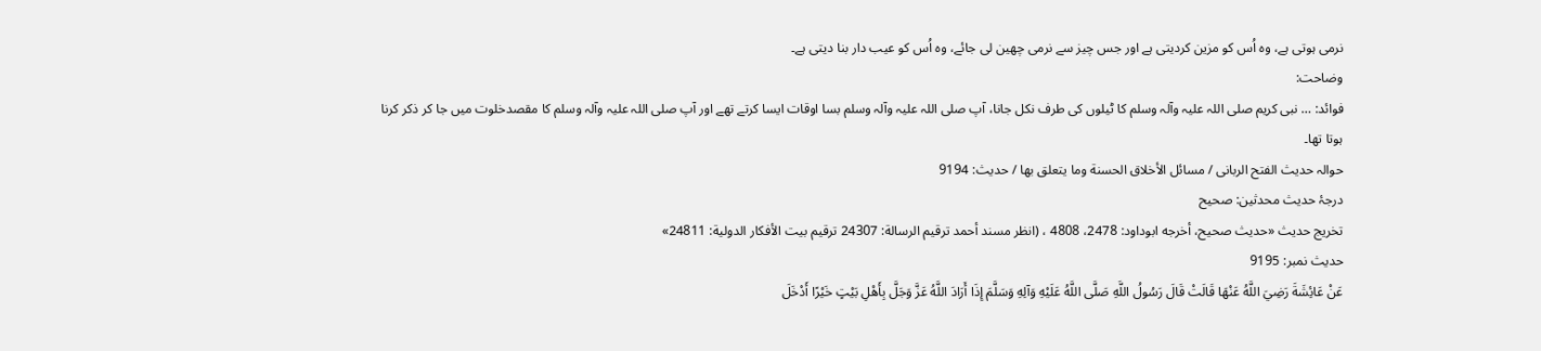نرمی ہوتی ہے، وہ اُس کو مزین کردیتی ہے اور جس چیز سے نرمی چھین لی جائے، وہ اُس کو عیب دار بنا دیتی ہے۔
وضاحت:
فوائد: … نبی کریم صلی اللہ علیہ وآلہ وسلم کا ٹیلوں کی طرف نکل جانا، آپ صلی اللہ علیہ وآلہ وسلم بسا اوقات ایسا کرتے تھے اور آپ صلی اللہ علیہ وآلہ وسلم کا مقصدخلوت میں جا کر ذکر کرنا ہوتا تھا۔
حوالہ حدیث الفتح الربانی / مسائل الأخلاق الحسنة وما يتعلق بها / حدیث: 9194
درجۂ حدیث محدثین: صحیح
تخریج حدیث «حديث صحيح، أخرجه ابوداود: 2478، 4808 ، (انظر مسند أحمد ترقيم الرسالة: 24307 ترقیم بيت الأفكار الدولية: 24811»
حدیث نمبر: 9195
عَنْ عَائِشَةَ رَضِيَ اللَّهُ عَنْهَا قَالَتْ قَالَ رَسُولُ اللَّهِ صَلَّى اللَّهُ عَلَيْهِ وَآلِهِ وَسَلَّمَ إِذَا أَرَادَ اللَّهُ عَزَّ وَجَلَّ بِأَهْلِ بَيْتٍ خَيْرًا أَدْخَلَ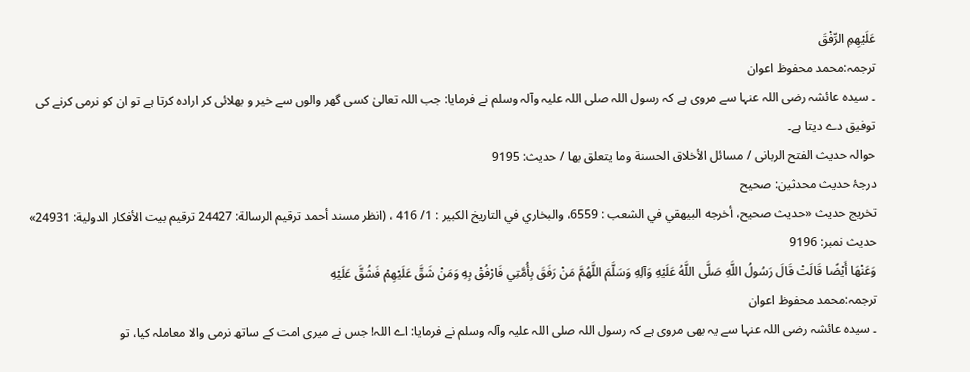عَلَيْهِمِ الرِّفْقَ
ترجمہ:محمد محفوظ اعوان
۔ سیدہ عائشہ رضی اللہ عنہا سے مروی ہے کہ رسول اللہ صلی اللہ علیہ وآلہ وسلم نے فرمایا: جب اللہ تعالیٰ کسی گھر والوں سے خیر و بھلائی کر ارادہ کرتا ہے تو ان کو نرمی کرنے کی توفیق دے دیتا ہے۔
حوالہ حدیث الفتح الربانی / مسائل الأخلاق الحسنة وما يتعلق بها / حدیث: 9195
درجۂ حدیث محدثین: صحیح
تخریج حدیث «حديث صحيح، أخرجه البيھقي في الشعب : 6559، والبخاري في التاريخ الكبير : 1/ 416 ، (انظر مسند أحمد ترقيم الرسالة: 24427 ترقیم بيت الأفكار الدولية: 24931»
حدیث نمبر: 9196
وَعَنْهَا أَيْضًا قَالَتْ قَالَ رَسُولُ اللَّهِ صَلَّى اللَّهُ عَلَيْهِ وَآلِهِ وَسَلَّمَ اللَّهُمَّ مَنْ رَفَقَ بِأُمَّتِي فَارْفُقْ بِهِ وَمَنْ شَقَّ عَلَيْهِمْ فَشُقَّ عَلَيْهِ
ترجمہ:محمد محفوظ اعوان
۔ سیدہ عائشہ رضی اللہ عنہا سے یہ بھی مروی ہے کہ رسول اللہ صلی اللہ علیہ وآلہ وسلم نے فرمایا: اے اللہ! جس نے میری امت کے ساتھ نرمی والا معاملہ کیا، تو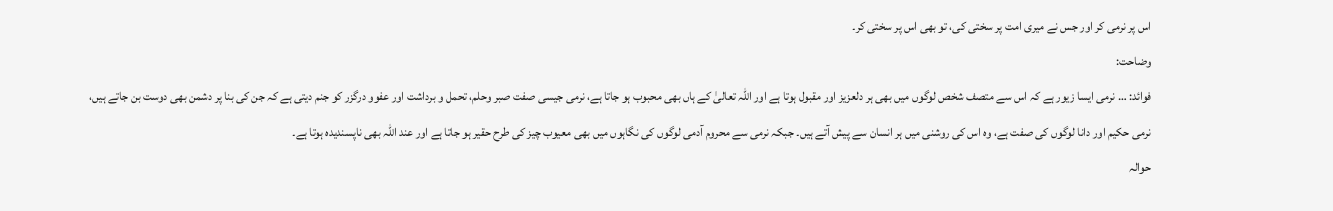اس پر نرمی کر اور جس نے میری امت پر سختی کی، تو بھی اس پر سختی کر۔
وضاحت:
فوائد: … نرمی ایسا زیور ہے کہ اس سے متصف شخص لوگوں میں بھی ہر دلعزیز اور مقبول ہوتا ہے اور اللہ تعالیٰ کے ہاں بھی محبوب ہو جاتا ہے، نرمی جیسی صفت صبر وحلم، تحمل و برداشت اور عفوو درگزر کو جنم دیتی ہے کہ جن کی بنا پر دشمن بھی دوست بن جاتے ہیں، نرمی حکیم اور دانا لوگوں کی صفت ہے، وہ اس کی روشنی میں ہر انسان سے پیش آتے ہیں۔ جبکہ نرمی سے محروم آدمی لوگوں کی نگاہوں میں بھی معیوب چیز کی طرح حقیر ہو جاتا ہے اور عند اللہ بھی ناپسندیدہ ہوتا ہے۔
حوالہ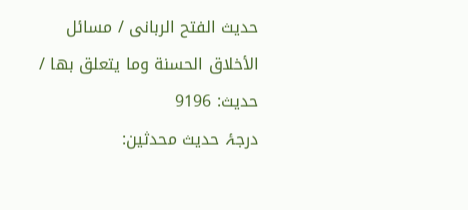حدیث الفتح الربانی / مسائل الأخلاق الحسنة وما يتعلق بها / حدیث: 9196
درجۂ حدیث محدثین: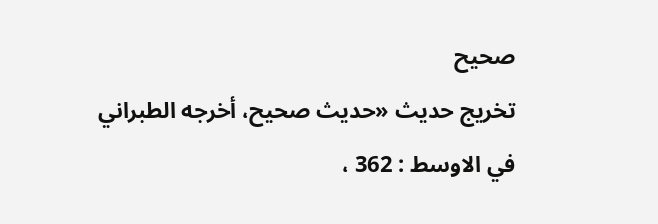صحیح
تخریج حدیث «حديث صحيح، أخرجه الطبراني في الاوسط : 362 ،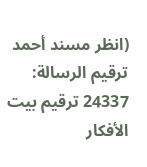(انظر مسند أحمد ترقيم الرسالة: 24337 ترقیم بيت الأفكار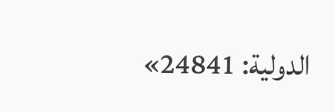الدولية: 24841»